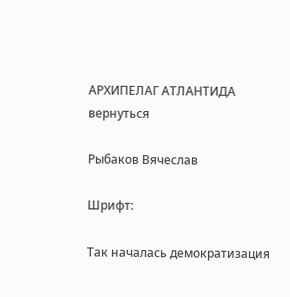АРХИПЕЛАГ АТЛАНТИДА
вернуться

Рыбаков Вячеслав

Шрифт:

Так началась демократизация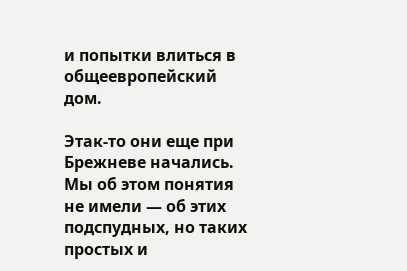и попытки влиться в общеевропейский дом.

Этак-то они еще при Брежневе начались. Мы об этом понятия не имели — об этих подспудных, но таких простых и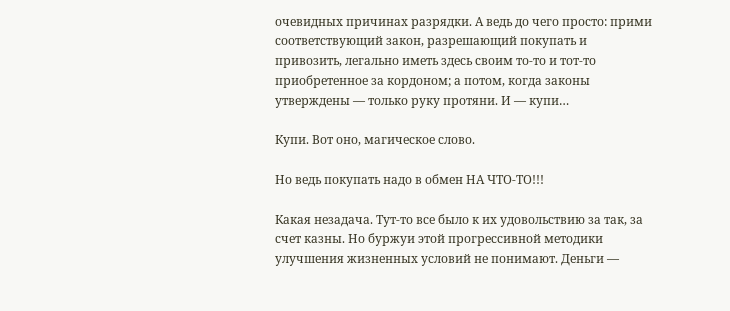очевидных причинах разрядки. А ведь до чего просто: прими соответствующий закон, разрешающий покупать и привозить, легально иметь здесь своим то-то и тот-то приобретенное за кордоном; а потом, когда законы утверждены — только руку протяни. И — купи…

Купи. Вот оно, магическое слово.

Но ведь покупать надо в обмен НА ЧТО-ТО!!!

Какая незадача. Тут-то все было к их удовольствию за так, за счет казны. Но буржуи этой прогрессивной методики улучшения жизненных условий не понимают. Деньги —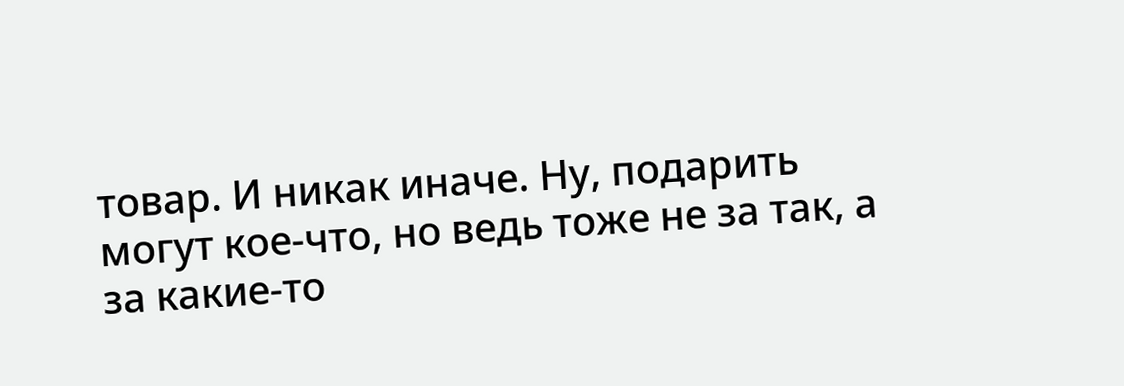товар. И никак иначе. Ну, подарить могут кое-что, но ведь тоже не за так, а за какие-то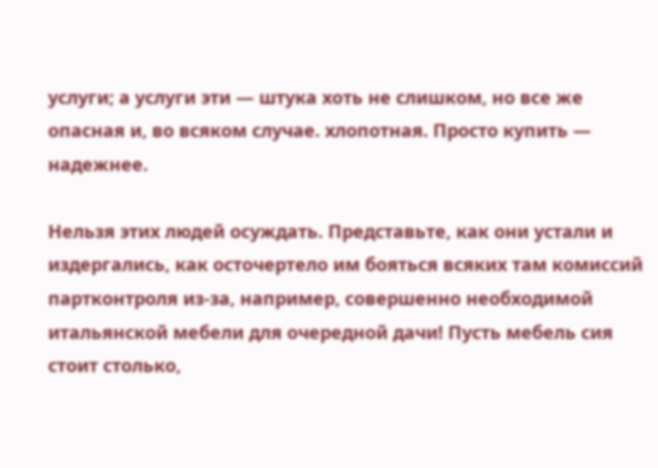услуги; а услуги эти — штука хоть не слишком, но все же опасная и, во всяком случае. хлопотная. Просто купить — надежнее.

Нельзя этих людей осуждать. Представьте, как они устали и издергались, как осточертело им бояться всяких там комиссий партконтроля из-за, например, совершенно необходимой итальянской мебели для очередной дачи! Пусть мебель сия стоит столько,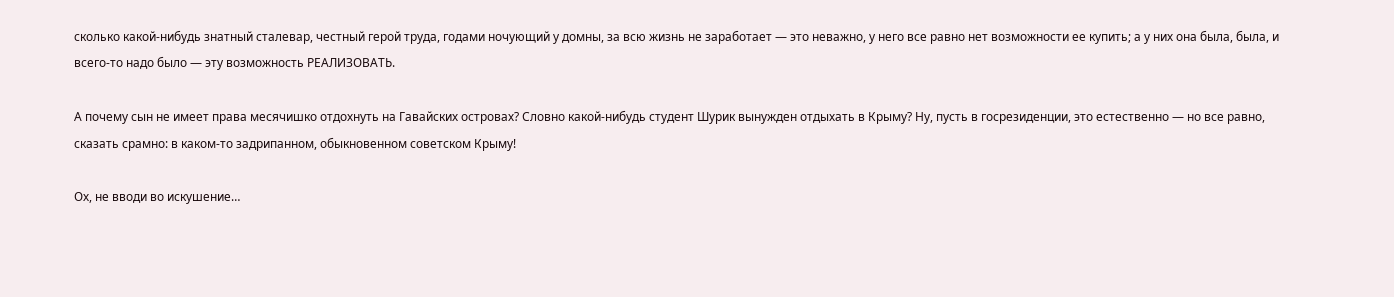сколько какой-нибудь знатный сталевар, честный герой труда, годами ночующий у домны, за всю жизнь не заработает — это неважно, у него все равно нет возможности ее купить; а у них она была, была, и всего-то надо было — эту возможность РЕАЛИЗОВАТЬ.

А почему сын не имеет права месячишко отдохнуть на Гавайских островах? Словно какой-нибудь студент Шурик вынужден отдыхать в Крыму? Ну, пусть в госрезиденции, это естественно — но все равно, сказать срамно: в каком-то задрипанном, обыкновенном советском Крыму!

Ох, не вводи во искушение…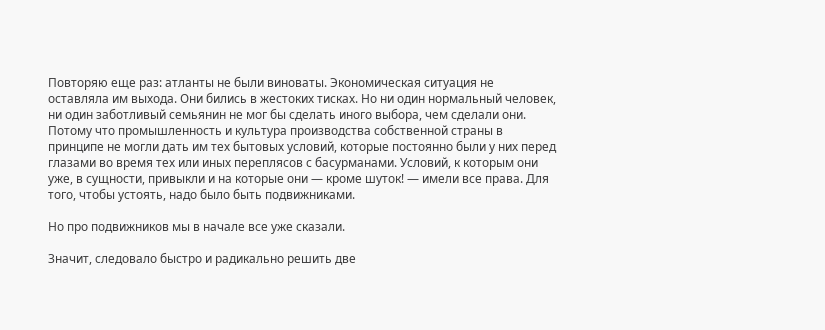Повторяю еще раз: атланты не были виноваты. Экономическая ситуация не оставляла им выхода. Они бились в жестоких тисках. Но ни один нормальный человек, ни один заботливый семьянин не мог бы сделать иного выбора, чем сделали они. Потому что промышленность и культура производства собственной страны в принципе не могли дать им тех бытовых условий, которые постоянно были у них перед глазами во время тех или иных переплясов с басурманами. Условий, к которым они уже, в сущности, привыкли и на которые они — кроме шуток! — имели все права. Для того, чтобы устоять, надо было быть подвижниками.

Но про подвижников мы в начале все уже сказали.

Значит, следовало быстро и радикально решить две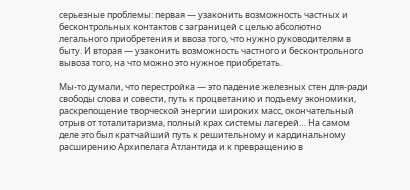серьезные проблемы: первая — узаконить возможность частных и бесконтрольных контактов с заграницей с целью абсолютно легального приобретения и ввоза того, что нужно руководителям в быту. И вторая — узаконить возможность частного и бесконтрольного вывоза того, на что можно это нужное приобретать.

Мы-то думали, что перестройка — это падение железных стен для-ради свободы слова и совести, путь к процветанию и подъему экономики, раскрепощение творческой энергии широких масс, окончательный отрыв от тоталитаризма, полный крах системы лагерей… На самом деле это был кратчайший путь к решительному и кардинальному расширению Архипелага Атлантида и к превращению в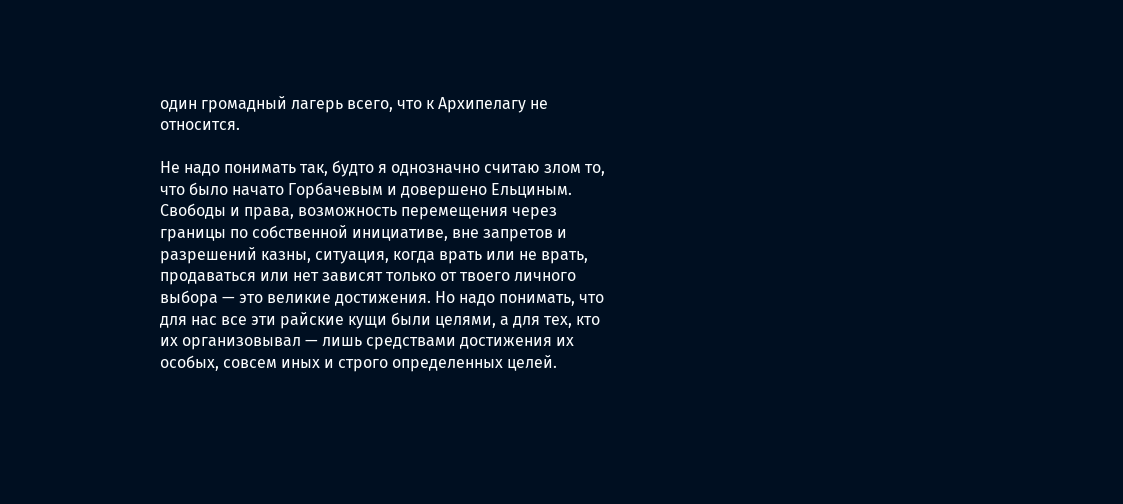один громадный лагерь всего, что к Архипелагу не относится.

Не надо понимать так, будто я однозначно считаю злом то, что было начато Горбачевым и довершено Ельциным. Свободы и права, возможность перемещения через границы по собственной инициативе, вне запретов и разрешений казны, ситуация, когда врать или не врать, продаваться или нет зависят только от твоего личного выбора — это великие достижения. Но надо понимать, что для нас все эти райские кущи были целями, а для тех, кто их организовывал — лишь средствами достижения их особых, совсем иных и строго определенных целей.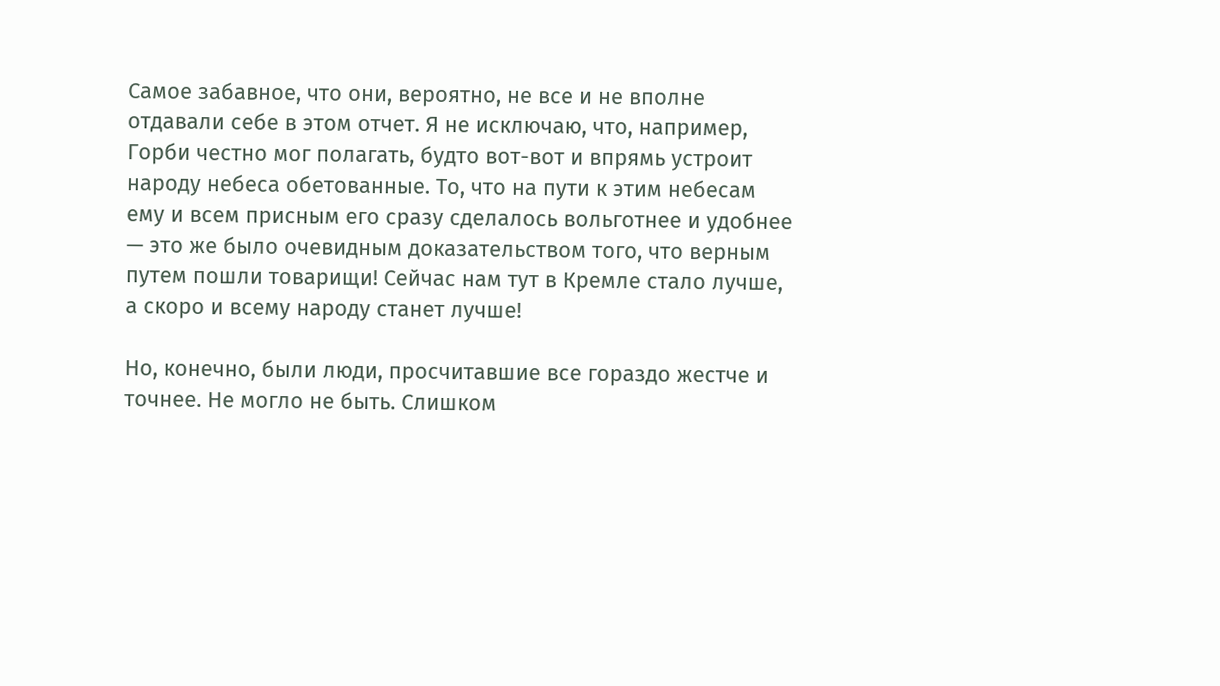Самое забавное, что они, вероятно, не все и не вполне отдавали себе в этом отчет. Я не исключаю, что, например, Горби честно мог полагать, будто вот-вот и впрямь устроит народу небеса обетованные. То, что на пути к этим небесам ему и всем присным его сразу сделалось вольготнее и удобнее — это же было очевидным доказательством того, что верным путем пошли товарищи! Сейчас нам тут в Кремле стало лучше, а скоро и всему народу станет лучше!

Но, конечно, были люди, просчитавшие все гораздо жестче и точнее. Не могло не быть. Слишком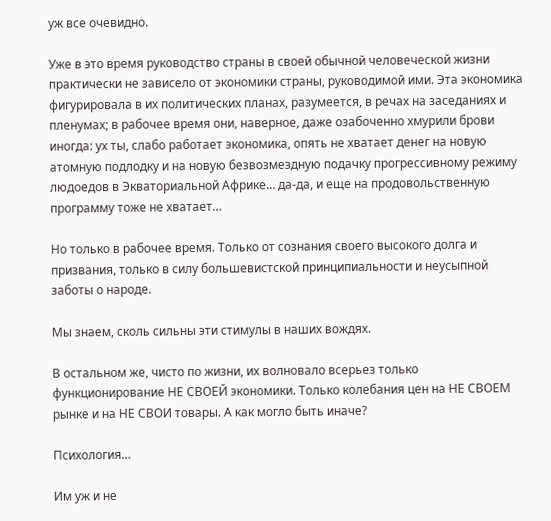уж все очевидно.

Уже в это время руководство страны в своей обычной человеческой жизни практически не зависело от экономики страны, руководимой ими. Эта экономика фигурировала в их политических планах, разумеется, в речах на заседаниях и пленумах; в рабочее время они, наверное, даже озабоченно хмурили брови иногда: ух ты, слабо работает экономика, опять не хватает денег на новую атомную подлодку и на новую безвозмездную подачку прогрессивному режиму людоедов в Экваториальной Африке… да-да, и еще на продовольственную программу тоже не хватает…

Но только в рабочее время. Только от сознания своего высокого долга и призвания, только в силу большевистской принципиальности и неусыпной заботы о народе.

Мы знаем, сколь сильны эти стимулы в наших вождях.

В остальном же, чисто по жизни, их волновало всерьез только функционирование НЕ СВОЕЙ экономики. Только колебания цен на НЕ СВОЕМ рынке и на НЕ СВОИ товары. А как могло быть иначе?

Психология…

Им уж и не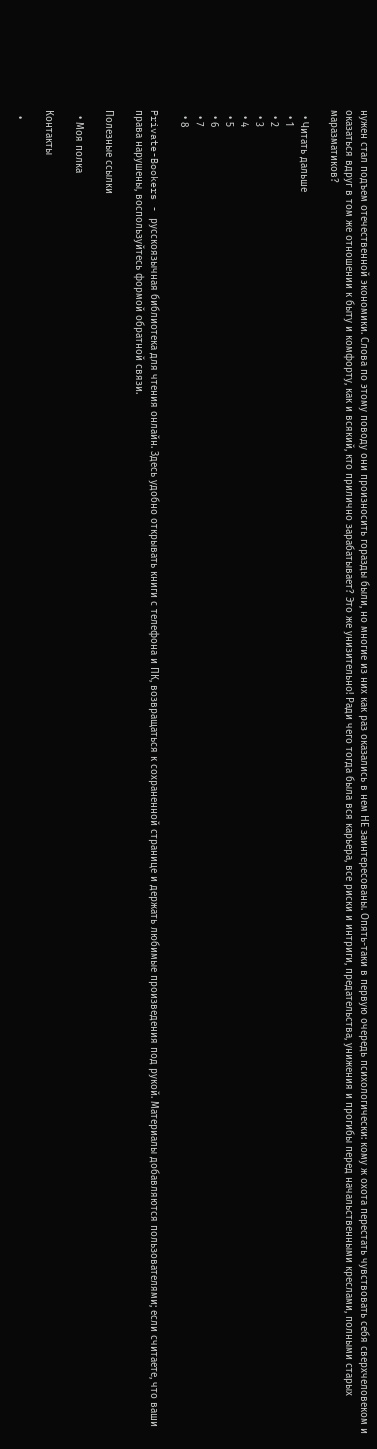нужен стал подъем отечественной экономики. Слова по этому поводу они произносить горазды были, но многие из них как раз оказались в нем НЕ заинтересованы. Опять-таки в первую очередь психологически: кому ж охота перестать чувствовать себя сверхчеловеком и оказаться вдруг в том же отношении к быту и комфорту, как и всякий, кто прилично зарабатывает? Это же унизительно! Ради чего тогда была вся карьера, все риски и интриги, предательства, унижения и прогибы перед начальственными креслами, полными старых маразматиков?

  • Читать дальше
  • 1
  • 2
  • 3
  • 4
  • 5
  • 6
  • 7
  • 8

Private-Bookers - русскоязычная библиотека для чтения онлайн. Здесь удобно открывать книги с телефона и ПК, возвращаться к сохраненной странице и держать любимые произведения под рукой. Материалы добавляются пользователями; если считаете, что ваши права нарушены, воспользуйтесь формой обратной связи.

Полезные ссылки

  • Моя полка

Контакты

  •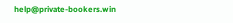help@private-bookers.win